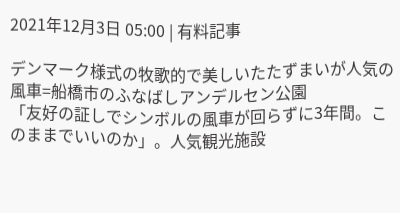2021年12月3日 05:00 | 有料記事

デンマーク様式の牧歌的で美しいたたずまいが人気の風車=船橋市のふなばしアンデルセン公園
「友好の証しでシンボルの風車が回らずに3年間。このままでいいのか」。人気観光施設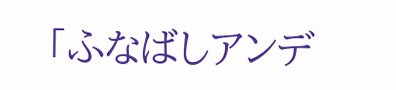「ふなばしアンデ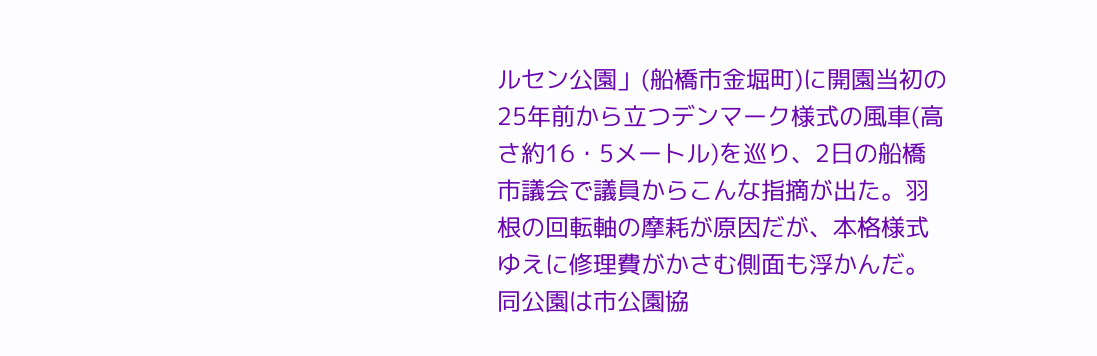ルセン公園」(船橋市金堀町)に開園当初の25年前から立つデンマーク様式の風車(高さ約16・5メートル)を巡り、2日の船橋市議会で議員からこんな指摘が出た。羽根の回転軸の摩耗が原因だが、本格様式ゆえに修理費がかさむ側面も浮かんだ。
同公園は市公園協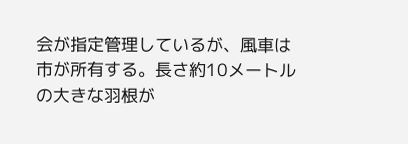会が指定管理しているが、風車は市が所有する。長さ約10メートルの大きな羽根が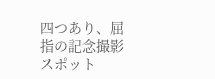四つあり、屈指の記念撮影スポット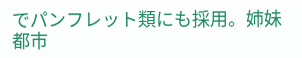でパンフレット類にも採用。姉妹都市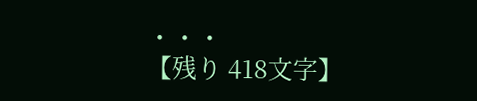・・・
【残り 418文字】